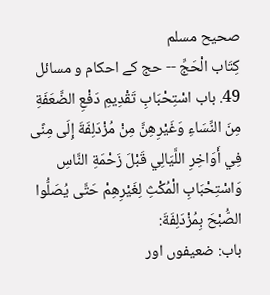صحيح مسلم
كِتَاب الْحَجِّ -- حج کے احکام و مسائل
49. باب اسْتِحْبَابِ تَقْدِيمِ دَفْعِ الضَّعَفَةِ مِنَ النِّسَاءِ وَغَيْرِهِنَّ مِنْ مُزْدَلِفَةَ إِلَى مِنًى فِي أَوَاخِرِ اللَّيَالِي قَبْلَ زَحْمَةِ النَّاسِ وَاسْتِحْبَابِ الْمُكْثِ لِغَيْرِهِمْ حَتَّى يُصَلُّوا الصُّبْحَ بِمُزْدَلِفَةَ:
باب: ضعیفوں اور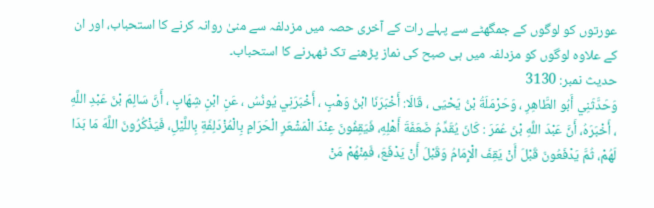عورتوں کو لوگوں کے جمگھٹے سے پہلے رات کے آخری حصہ میں مزدلفہ سے منیٰ روانہ کرنے کا استحباب، اور ان کے علاوہ لوگوں کو مزدلفہ میں ہی صبح کی نماز پڑھنے تک ٹھہرنے کا استحباب۔
حدیث نمبر: 3130
وَحَدَّثَنِي أَبُو الطَّاهِرِ ، وَحَرْمَلَةُ بْنُ يَحْيَى ، قَالَا: أَخْبَرَنَا ابْنُ وَهْبٍ ، أَخْبَرَنِي يُونُسُ ، عَنِ ابْنِ شِهَابٍ ، أَنَّ سَالِمَ بْنَ عَبْدِ اللَّهِ ، أَخْبَرَهُ، أَنَّ عَبْدَ اللَّهِ بْنَ عُمَرَ : كَانَ يُقَدِّمُ ضَعَفَةَ أَهْلِهِ، فَيَقِفُونَ عِنْدَ الْمَشْعَرِ الْحَرَامِ بِالْمُزْدَلِفَةِ بِاللَّيْلِ، فَيَذْكُرُونَ اللَّهَ مَا بَدَا لَهُمْ، ثُمَّ يَدْفَعُونَ قَبْلَ أَنْ يَقِفَ الْإِمَامُ وَقَبْلَ أَنْ يَدْفَعَ، فَمِنْهُمْ مَنْ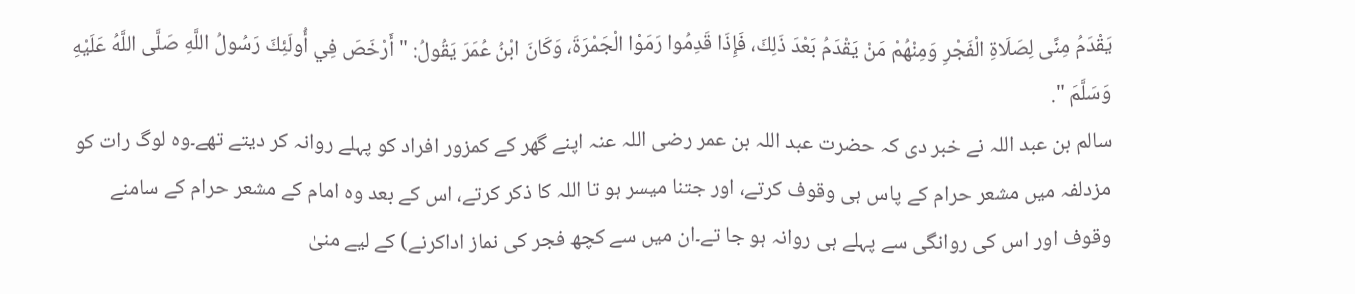يَقْدَمُ مِنًى لِصَلَاةِ الْفَجْرِ وَمِنْهُمْ مَنْ يَقْدَمُ بَعْدَ ذَلِكَ، فَإِذَا قَدِمُوا رَمَوْا الْجَمْرَةَ، وَكَانَ ابْنُ عُمَرَ يَقُولُ: " أَرْخَصَ فِي أُولَئِكَ رَسُولُ اللَّهِ صَلَّى اللَّهُ عَلَيْهِ وَسَلَّمَ ".
سالم بن عبد اللہ نے خبر دی کہ حضرت عبد اللہ بن عمر رضی اللہ عنہ اپنے گھر کے کمزور افراد کو پہلے روانہ کر دیتے تھے۔وہ لوگ رات کو مزدلفہ میں مشعر حرام کے پاس ہی وقوف کرتے، اور جتنا میسر ہو تا اللہ کا ذکر کرتے، اس کے بعد وہ امام کے مشعر حرام کے سامنے وقوف اور اس کی روانگی سے پہلے ہی روانہ ہو جا تے۔ان میں سے کچھ فجر کی نماز اداکرنے) کے لیے منیٰ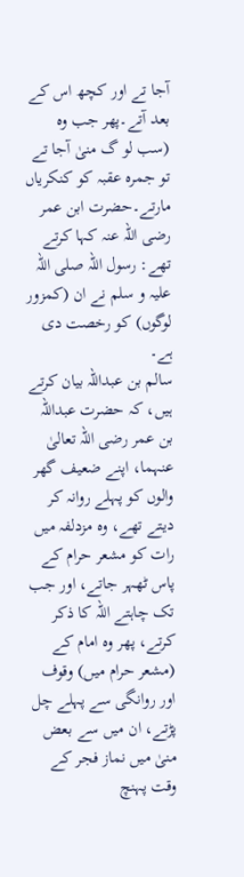آجا تے اور کچھ اس کے بعد آتے۔پھر جب وہ (سب لو گ منیٰ آجا تے تو جمرہ عقبہ کو کنکریاں مارتے۔حضرت ابن عمر رضی اللہ عنہ کہا کرتے تھے: رسول اللہ صلی اللہ علیہ و سلم نے ان (کمزور لوگوں) کو رخصت دی ہے۔
سالم بن عبداللہ بیان کرتے ہیں، کہ حضرت عبداللہ بن عمر رضی اللہ تعالیٰ عنہما، اپنے ضعیف گھر والوں کو پہلے روانہ کر دیتے تھے، وہ مزدلفہ میں رات کو مشعر حرام کے پاس ٹھہر جاتے، اور جب تک چاہتے اللہ کا ذکر کرتے، پھر وہ امام کے (مشعر حرام میں) وقوف اور روانگی سے پہلے چل پڑتے، ان میں سے بعض منیٰ میں نماز فجر کے وقت پہنچ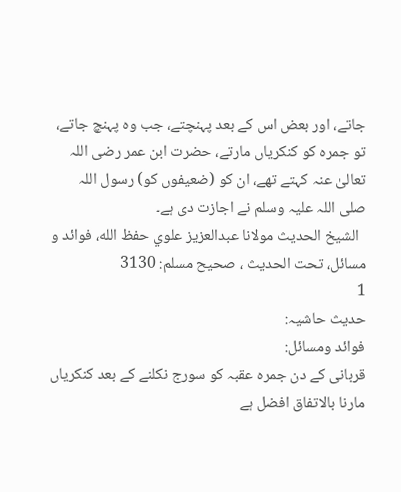جاتے، اور بعض اس کے بعد پہنچتے، جب وہ پہنچ جاتے، تو جمرہ کو کنکریاں مارتے، حضرت ابن عمر رضی اللہ تعالیٰ عنہ کہتے تھے، ان کو (ضعیفوں کو) رسول اللہ صلی اللہ علیہ وسلم نے اجازت دی ہے۔
  الشيخ الحديث مولانا عبدالعزيز علوي حفظ الله، فوائد و مسائل، تحت الحديث ، صحيح مسلم: 3130
1
حدیث حاشیہ:
فوائد ومسائل:
قربانی کے دن جمرہ عقبہ کو سورج نکلنے کے بعد کنکریاں مارنا بالاتفاق افضل ہے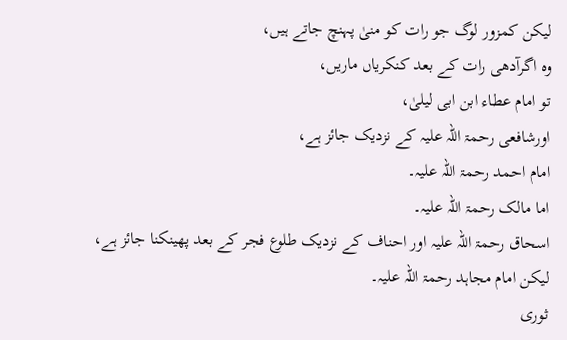لیکن کمزور لوگ جو رات کو منیٰ پہنچ جاتے ہیں،
وہ اگرآدھی رات کے بعد کنکریاں ماریں،
تو امام عطاء ابن ابی لیلیٰ،
اورشافعی رحمۃ اللہ علیہ کے نزدیک جائز ہے،
امام احمد رحمۃ اللہ علیہ۔
اما مالک رحمۃ اللہ علیہ۔
اسحاق رحمۃ اللہ علیہ اور احناف کے نزدیک طلوع فجر کے بعد پھینکنا جائز ہے،
لیکن امام مجاہد رحمۃ اللہ علیہ۔
ثوری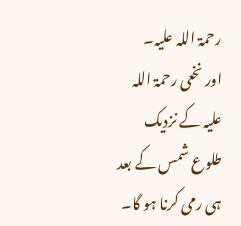رحمۃ اللہ علیہ۔
اور نخعی رحمۃ اللہ علیہ کے نزدیک طلوع شمس کے بعد ہی رمی کرنا ہو گا۔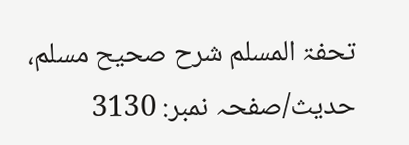تحفۃ المسلم شرح صحیح مسلم، حدیث/صفحہ نمبر: 3130